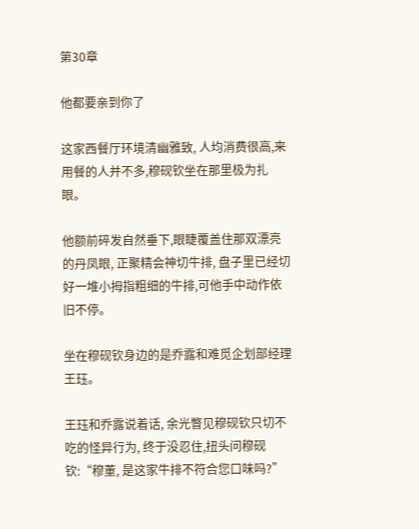第30章

他都要亲到你了

这家西餐厅环境清幽雅致, 人均消费很高,来用餐的人并不多,穆砚钦坐在那里极为扎眼。

他额前碎发自然垂下,眼睫覆盖住那双漂亮的丹凤眼, 正聚精会神切牛排, 盘子里已经切好一堆小拇指粗细的牛排,可他手中动作依旧不停。

坐在穆砚钦身边的是乔露和难觅企划部经理王珏。

王珏和乔露说着话, 余光瞥见穆砚钦只切不吃的怪异行为, 终于没忍住,扭头问穆砚钦:“穆董, 是这家牛排不符合您口味吗?”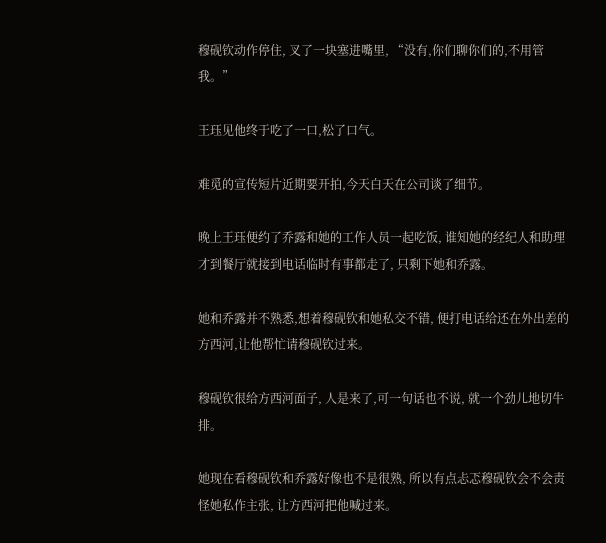穆砚钦动作停住, 叉了一块塞进嘴里, “没有,你们聊你们的,不用管我。”

王珏见他终于吃了一口,松了口气。

难觅的宣传短片近期要开拍,今天白天在公司谈了细节。

晚上王珏便约了乔露和她的工作人员一起吃饭, 谁知她的经纪人和助理才到餐厅就接到电话临时有事都走了, 只剩下她和乔露。

她和乔露并不熟悉,想着穆砚钦和她私交不错, 便打电话给还在外出差的方西河,让他帮忙请穆砚钦过来。

穆砚钦很给方西河面子, 人是来了,可一句话也不说, 就一个劲儿地切牛排。

她现在看穆砚钦和乔露好像也不是很熟, 所以有点忐忑穆砚钦会不会责怪她私作主张, 让方西河把他喊过来。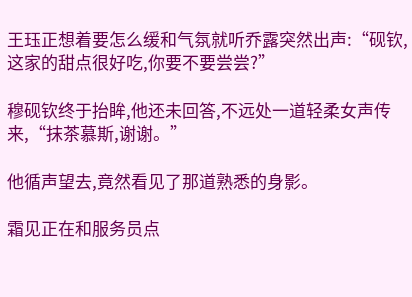王珏正想着要怎么缓和气氛就听乔露突然出声:“砚钦, 这家的甜点很好吃,你要不要尝尝?”

穆砚钦终于抬眸,他还未回答,不远处一道轻柔女声传来,“抹茶慕斯,谢谢。”

他循声望去,竟然看见了那道熟悉的身影。

霜见正在和服务员点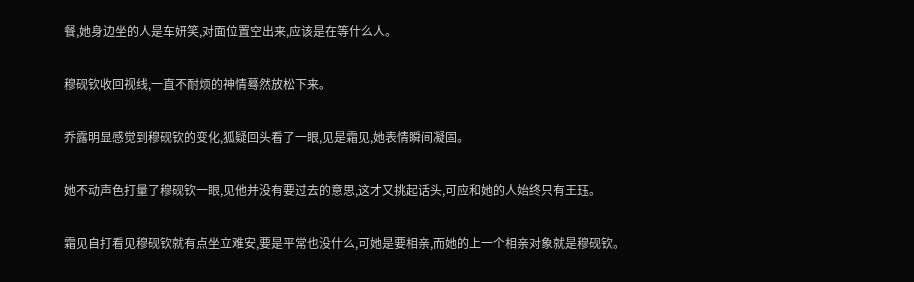餐,她身边坐的人是车妍笑,对面位置空出来,应该是在等什么人。

穆砚钦收回视线,一直不耐烦的神情蓦然放松下来。

乔露明显感觉到穆砚钦的变化,狐疑回头看了一眼,见是霜见,她表情瞬间凝固。

她不动声色打量了穆砚钦一眼,见他并没有要过去的意思,这才又挑起话头,可应和她的人始终只有王珏。

霜见自打看见穆砚钦就有点坐立难安,要是平常也没什么,可她是要相亲,而她的上一个相亲对象就是穆砚钦。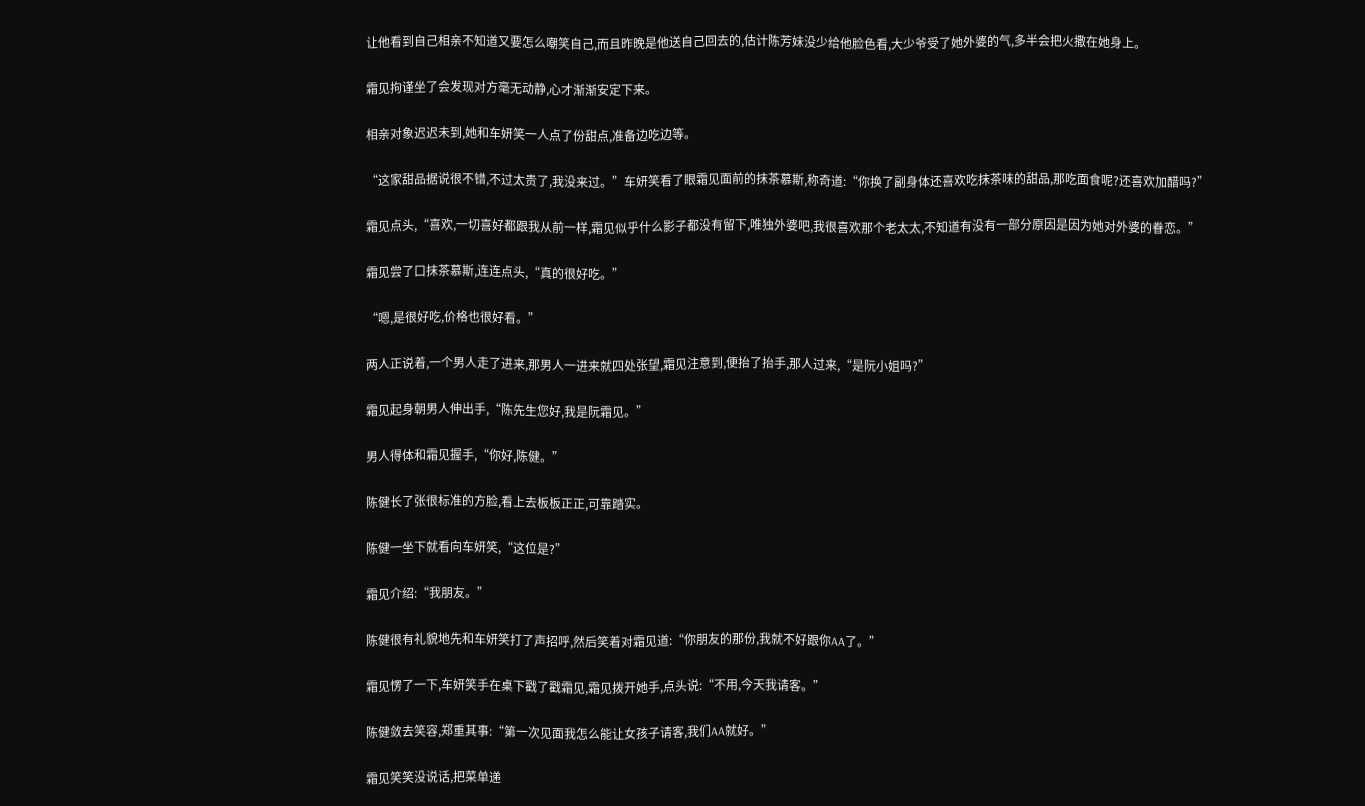让他看到自己相亲不知道又要怎么嘲笑自己,而且昨晚是他送自己回去的,估计陈芳妹没少给他脸色看,大少爷受了她外婆的气,多半会把火撒在她身上。

霜见拘谨坐了会发现对方毫无动静,心才渐渐安定下来。

相亲对象迟迟未到,她和车妍笑一人点了份甜点,准备边吃边等。

“这家甜品据说很不错,不过太贵了,我没来过。”车妍笑看了眼霜见面前的抹茶慕斯,称奇道:“你换了副身体还喜欢吃抹茶味的甜品,那吃面食呢?还喜欢加醋吗?”

霜见点头,“喜欢,一切喜好都跟我从前一样,霜见似乎什么影子都没有留下,唯独外婆吧,我很喜欢那个老太太,不知道有没有一部分原因是因为她对外婆的眷恋。”

霜见尝了口抹茶慕斯,连连点头,“真的很好吃。”

“嗯,是很好吃,价格也很好看。”

两人正说着,一个男人走了进来,那男人一进来就四处张望,霜见注意到,便抬了抬手,那人过来,“是阮小姐吗?”

霜见起身朝男人伸出手,“陈先生您好,我是阮霜见。”

男人得体和霜见握手,“你好,陈健。”

陈健长了张很标准的方脸,看上去板板正正,可靠踏实。

陈健一坐下就看向车妍笑,“这位是?”

霜见介绍:“我朋友。”

陈健很有礼貌地先和车妍笑打了声招呼,然后笑着对霜见道:“你朋友的那份,我就不好跟你AA了。”

霜见愣了一下,车妍笑手在桌下戳了戳霜见,霜见拨开她手,点头说:“不用,今天我请客。”

陈健敛去笑容,郑重其事:“第一次见面我怎么能让女孩子请客,我们AA就好。”

霜见笑笑没说话,把菜单递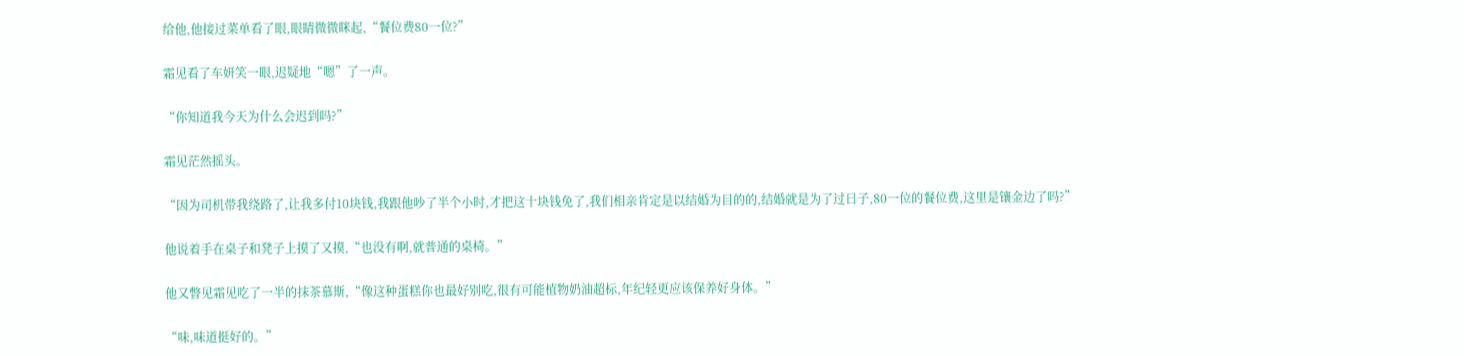给他,他接过菜单看了眼,眼睛微微眯起,“餐位费80一位?”

霜见看了车妍笑一眼,迟疑地“嗯”了一声。

“你知道我今天为什么会迟到吗?”

霜见茫然摇头。

“因为司机带我绕路了,让我多付10块钱,我跟他吵了半个小时,才把这十块钱免了,我们相亲肯定是以结婚为目的的,结婚就是为了过日子,80一位的餐位费,这里是镶金边了吗?”

他说着手在桌子和凳子上摸了又摸,“也没有啊,就普通的桌椅。”

他又瞥见霜见吃了一半的抹茶慕斯,“像这种蛋糕你也最好别吃,很有可能植物奶油超标,年纪轻更应该保养好身体。”

“味,味道挺好的。”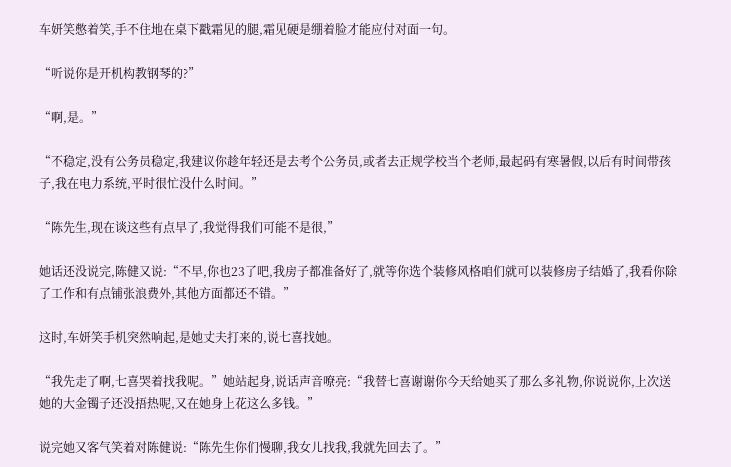车妍笑憋着笑,手不住地在桌下戳霜见的腿,霜见硬是绷着脸才能应付对面一句。

“听说你是开机构教钢琴的?”

“啊,是。”

“不稳定,没有公务员稳定,我建议你趁年轻还是去考个公务员,或者去正规学校当个老师,最起码有寒暑假,以后有时间带孩子,我在电力系统,平时很忙没什么时间。”

“陈先生,现在谈这些有点早了,我觉得我们可能不是很,”

她话还没说完,陈健又说:“不早,你也23了吧,我房子都准备好了,就等你选个装修风格咱们就可以装修房子结婚了,我看你除了工作和有点铺张浪费外,其他方面都还不错。”

这时,车妍笑手机突然响起,是她丈夫打来的,说七喜找她。

“我先走了啊,七喜哭着找我呢。”她站起身,说话声音嘹亮:“我替七喜谢谢你今天给她买了那么多礼物,你说说你,上次送她的大金镯子还没捂热呢,又在她身上花这么多钱。”

说完她又客气笑着对陈健说:“陈先生你们慢聊,我女儿找我,我就先回去了。”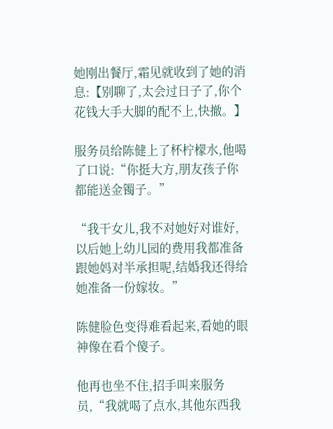她刚出餐厅,霜见就收到了她的消息:【别聊了,太会过日子了,你个花钱大手大脚的配不上,快撤。】

服务员给陈健上了杯柠檬水,他喝了口说:“你挺大方,朋友孩子你都能送金镯子。”

“我干女儿,我不对她好对谁好,以后她上幼儿园的费用我都准备跟她妈对半承担呢,结婚我还得给她准备一份嫁妆。”

陈健脸色变得难看起来,看她的眼神像在看个傻子。

他再也坐不住,招手叫来服务员,“我就喝了点水,其他东西我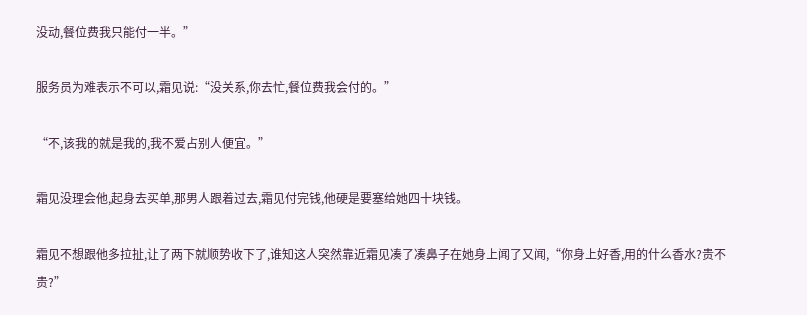没动,餐位费我只能付一半。”

服务员为难表示不可以,霜见说:“没关系,你去忙,餐位费我会付的。”

“不,该我的就是我的,我不爱占别人便宜。”

霜见没理会他,起身去买单,那男人跟着过去,霜见付完钱,他硬是要塞给她四十块钱。

霜见不想跟他多拉扯,让了两下就顺势收下了,谁知这人突然靠近霜见凑了凑鼻子在她身上闻了又闻,“你身上好香,用的什么香水?贵不贵?”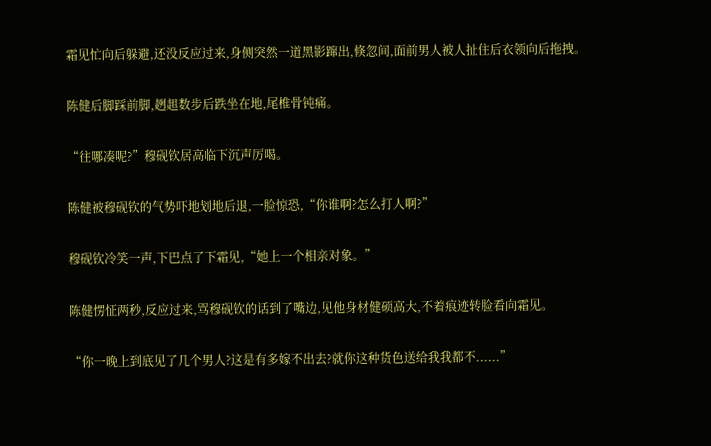霜见忙向后躲避,还没反应过来,身侧突然一道黑影蹿出,倏忽间,面前男人被人扯住后衣领向后拖拽。

陈健后脚踩前脚,趔趄数步后跌坐在地,尾椎骨钝痛。

“往哪凑呢?”穆砚钦居高临下沉声厉喝。

陈健被穆砚钦的气势吓地划地后退,一脸惊恐,“你谁啊?怎么打人啊?”

穆砚钦冷笑一声,下巴点了下霜见,“她上一个相亲对象。”

陈健愣怔两秒,反应过来,骂穆砚钦的话到了嘴边,见他身材健硕高大,不着痕迹转脸看向霜见。

“你一晚上到底见了几个男人?这是有多嫁不出去?就你这种货色送给我我都不......”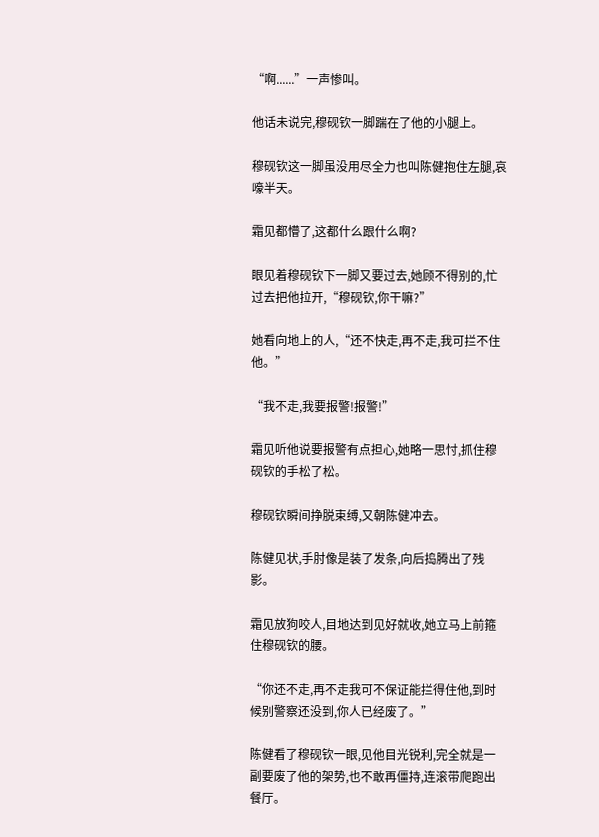“啊......”一声惨叫。

他话未说完,穆砚钦一脚踹在了他的小腿上。

穆砚钦这一脚虽没用尽全力也叫陈健抱住左腿,哀嚎半天。

霜见都懵了,这都什么跟什么啊?

眼见着穆砚钦下一脚又要过去,她顾不得别的,忙过去把他拉开,“穆砚钦,你干嘛?”

她看向地上的人,“还不快走,再不走,我可拦不住他。”

“我不走,我要报警!报警!”

霜见听他说要报警有点担心,她略一思忖,抓住穆砚钦的手松了松。

穆砚钦瞬间挣脱束缚,又朝陈健冲去。

陈健见状,手肘像是装了发条,向后捣腾出了残影。

霜见放狗咬人,目地达到见好就收,她立马上前箍住穆砚钦的腰。

“你还不走,再不走我可不保证能拦得住他,到时候别警察还没到,你人已经废了。”

陈健看了穆砚钦一眼,见他目光锐利,完全就是一副要废了他的架势,也不敢再僵持,连滚带爬跑出餐厅。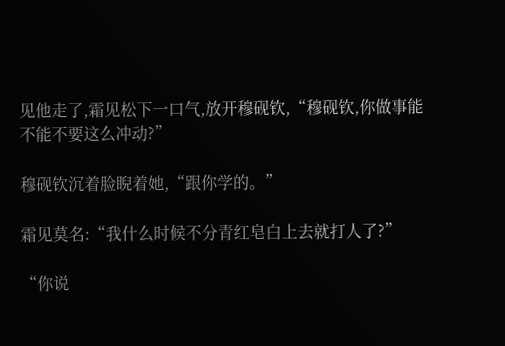见他走了,霜见松下一口气,放开穆砚钦,“穆砚钦,你做事能不能不要这么冲动?”

穆砚钦沉着脸睨着她,“跟你学的。”

霜见莫名:“我什么时候不分青红皂白上去就打人了?”

“你说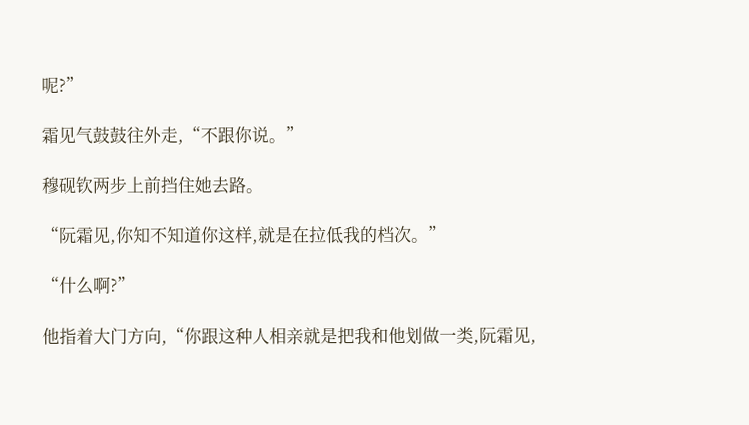呢?”

霜见气鼓鼓往外走,“不跟你说。”

穆砚钦两步上前挡住她去路。

“阮霜见,你知不知道你这样,就是在拉低我的档次。”

“什么啊?”

他指着大门方向,“你跟这种人相亲就是把我和他划做一类,阮霜见,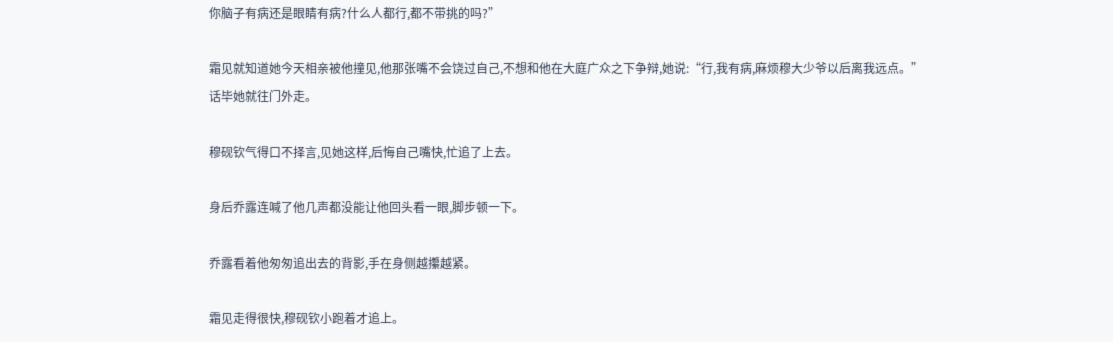你脑子有病还是眼睛有病?什么人都行,都不带挑的吗?”

霜见就知道她今天相亲被他撞见,他那张嘴不会饶过自己,不想和他在大庭广众之下争辩,她说:“行,我有病,麻烦穆大少爷以后离我远点。”话毕她就往门外走。

穆砚钦气得口不择言,见她这样,后悔自己嘴快,忙追了上去。

身后乔露连喊了他几声都没能让他回头看一眼,脚步顿一下。

乔露看着他匆匆追出去的背影,手在身侧越攥越紧。

霜见走得很快,穆砚钦小跑着才追上。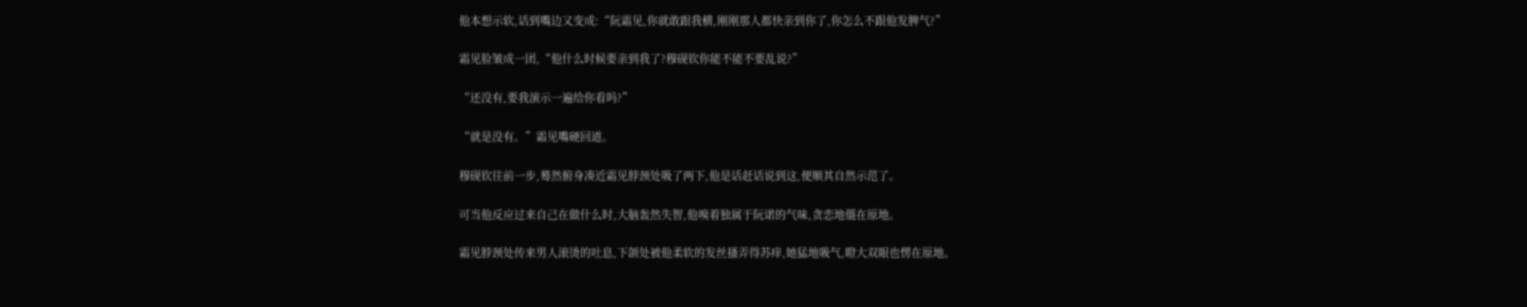他本想示软,话到嘴边又变成:“阮霜见,你就敢跟我横,刚刚那人都快亲到你了,你怎么不跟他发脾气?”

霜见脸皱成一团,“他什么时候要亲到我了?穆砚钦你能不能不要乱说?”

“还没有,要我演示一遍给你看吗?”

“就是没有。”霜见嘴硬回道。

穆砚钦往前一步,蓦然俯身凑近霜见脖颈处吸了两下,他是话赶话说到这,便顺其自然示范了。

可当他反应过来自己在做什么时,大脑轰然失智,他嗅着独属于阮诺的气味,贪恋地僵在原地。

霜见脖颈处传来男人滚烫的吐息,下颌处被他柔软的发丝搔弄得苏痒,她猛地吸气,瞪大双眼也愣在原地。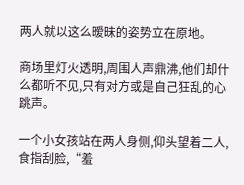两人就以这么暧昧的姿势立在原地。

商场里灯火透明,周围人声鼎沸,他们却什么都听不见,只有对方或是自己狂乱的心跳声。

一个小女孩站在两人身侧,仰头望着二人,食指刮脸,“羞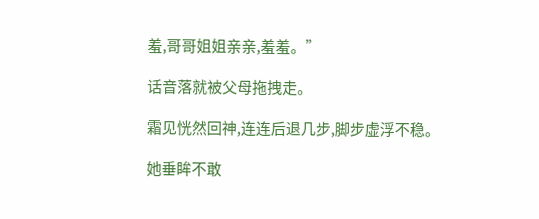羞,哥哥姐姐亲亲,羞羞。”

话音落就被父母拖拽走。

霜见恍然回神,连连后退几步,脚步虚浮不稳。

她垂眸不敢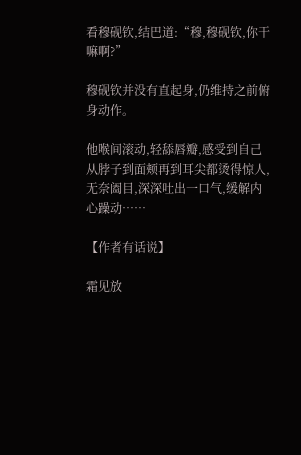看穆砚钦,结巴道:“穆,穆砚钦,你干嘛啊?”

穆砚钦并没有直起身,仍维持之前俯身动作。

他喉间滚动,轻舔唇瓣,感受到自己从脖子到面颊再到耳尖都烫得惊人,无奈阖目,深深吐出一口气,缓解内心躁动……

【作者有话说】

霜见放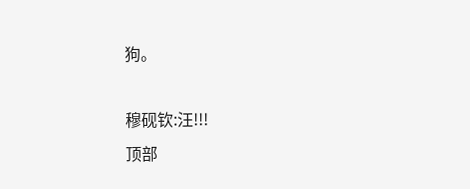狗。

穆砚钦:汪!!!
顶部